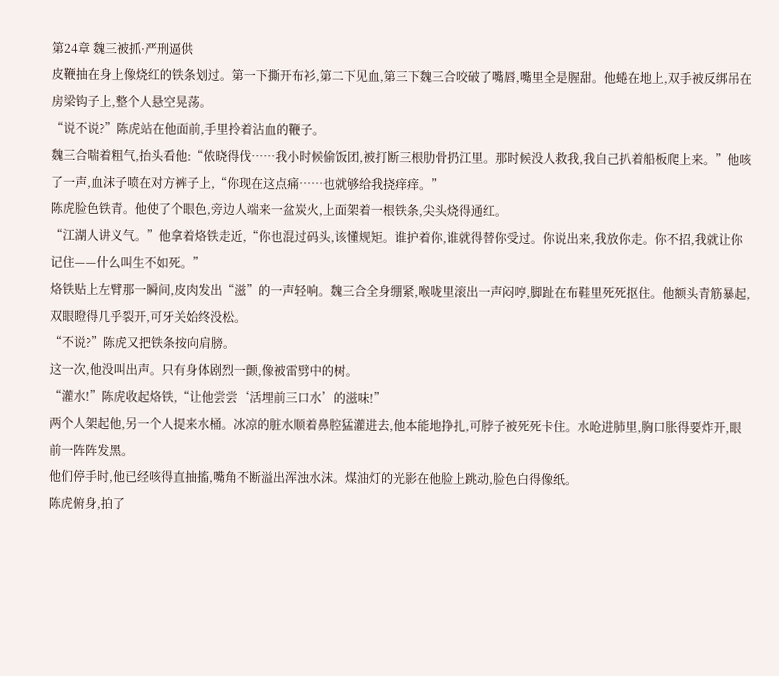第24章 魏三被抓·严刑逼供
皮鞭抽在身上像烧红的铁条划过。第一下撕开布衫,第二下见血,第三下魏三合咬破了嘴唇,嘴里全是腥甜。他蜷在地上,双手被反绑吊在房梁钩子上,整个人悬空晃荡。
“说不说?”陈虎站在他面前,手里拎着沾血的鞭子。
魏三合喘着粗气,抬头看他:“侬晓得伐……我小时候偷饭团,被打断三根肋骨扔江里。那时候没人救我,我自己扒着船板爬上来。”他咳了一声,血沫子喷在对方裤子上,“你现在这点痛……也就够给我挠痒痒。”
陈虎脸色铁青。他使了个眼色,旁边人端来一盆炭火,上面架着一根铁条,尖头烧得通红。
“江湖人讲义气。”他拿着烙铁走近,“你也混过码头,该懂规矩。谁护着你,谁就得替你受过。你说出来,我放你走。你不招,我就让你记住——什么叫生不如死。”
烙铁贴上左臂那一瞬间,皮肉发出“滋”的一声轻响。魏三合全身绷紧,喉咙里滚出一声闷哼,脚趾在布鞋里死死抠住。他额头青筋暴起,双眼瞪得几乎裂开,可牙关始终没松。
“不说?”陈虎又把铁条按向肩膀。
这一次,他没叫出声。只有身体剧烈一颤,像被雷劈中的树。
“灌水!”陈虎收起烙铁,“让他尝尝‘活埋前三口水’的滋味!”
两个人架起他,另一个人提来水桶。冰凉的脏水顺着鼻腔猛灌进去,他本能地挣扎,可脖子被死死卡住。水呛进肺里,胸口胀得要炸开,眼前一阵阵发黑。
他们停手时,他已经咳得直抽搐,嘴角不断溢出浑浊水沫。煤油灯的光影在他脸上跳动,脸色白得像纸。
陈虎俯身,拍了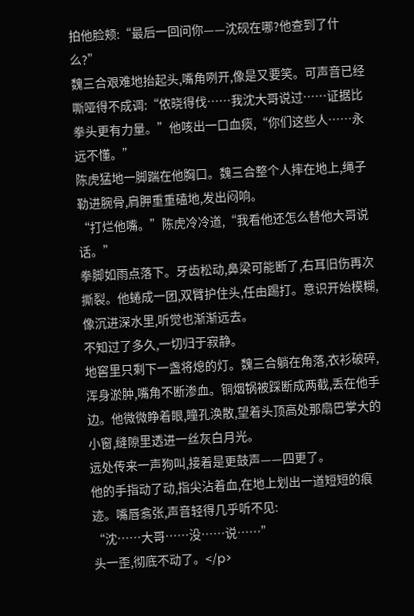拍他脸颊:“最后一回问你——沈砚在哪?他查到了什么?”
魏三合艰难地抬起头,嘴角咧开,像是又要笑。可声音已经嘶哑得不成调:“侬晓得伐……我沈大哥说过……证据比拳头更有力量。”他咳出一口血痰,“你们这些人……永远不懂。”
陈虎猛地一脚踹在他胸口。魏三合整个人摔在地上,绳子勒进腕骨,肩胛重重磕地,发出闷响。
“打烂他嘴。”陈虎冷冷道,“我看他还怎么替他大哥说话。”
拳脚如雨点落下。牙齿松动,鼻梁可能断了,右耳旧伤再次撕裂。他蜷成一团,双臂护住头,任由踢打。意识开始模糊,像沉进深水里,听觉也渐渐远去。
不知过了多久,一切归于寂静。
地窖里只剩下一盏将熄的灯。魏三合躺在角落,衣衫破碎,浑身淤肿,嘴角不断渗血。铜烟锅被踩断成两截,丢在他手边。他微微睁着眼,瞳孔涣散,望着头顶高处那扇巴掌大的小窗,缝隙里透进一丝灰白月光。
远处传来一声狗叫,接着是更鼓声——四更了。
他的手指动了动,指尖沾着血,在地上划出一道短短的痕迹。嘴唇翕张,声音轻得几乎听不见:
“沈……大哥……没……说……”
头一歪,彻底不动了。</p>